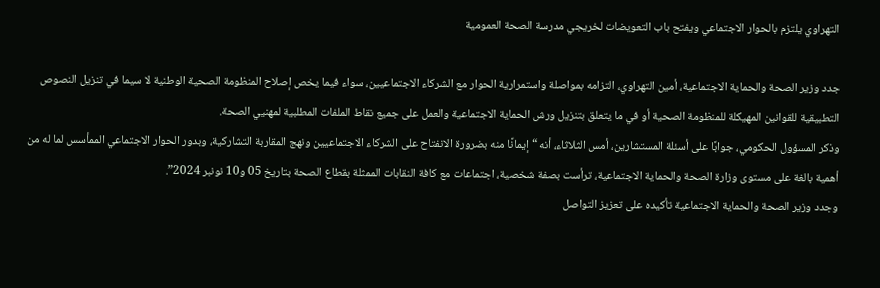التهراوي يلتزم بالحوار الاجتماعي ويفتح باب التعويضات لخريجي مدرسة الصحة العمومية

جدد وزير الصحة والحماية الاجتماعية، أمين التهراوي، التزامه بمواصلة واستمرارية الحوار مع الشركاء الاجتماعيين، سواء فيما يخص إصلاح المنظومة الصحية الوطنية لا سيما في تنزيل النصوص التطبيقية للقوانين المهيكلة للمنظومة الصحية أو في ما يتعلق بتنزيل ورش الحماية الاجتماعية والعمل على جميع نقاط الملفات المطلبية لمهنيي الصحة.
وذكر المسؤول الحكومي، جوابًا على أسئلة المستشارين، أمس الثلاثاء، أنه “إيمانًا منه بضرورة الانفتاح على الشركاء الاجتماعيين ونهج المقاربة التشاركية، وبدور الحوار الاجتماعي الممأسس لما له من أهمية بالغة على مستوى وزارة الصحة والحماية الاجتماعية، ترأست بصفة شخصية، اجتماعات مع كافة النقابات الممثلة بقطاع الصحة بتاريخ 05 و10 نونبر 2024”.
وجدد وزير الصحة والحماية الاجتماعية تأكيده على تعزيز التواصل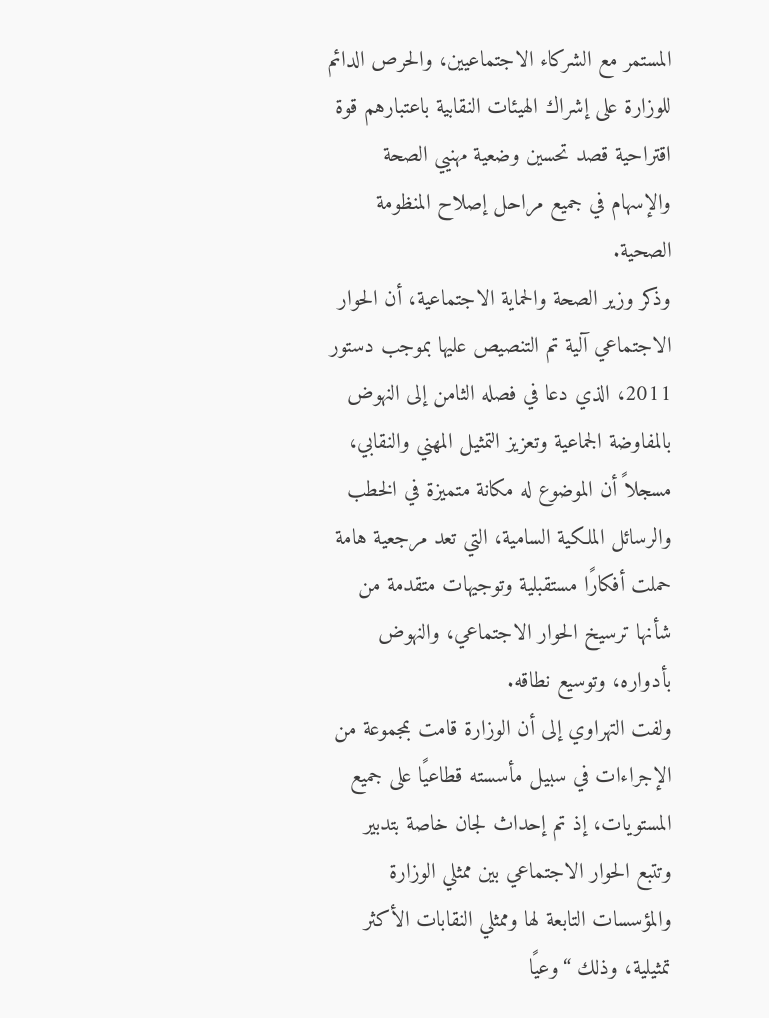المستمر مع الشركاء الاجتماعيين، والحرص الدائم للوزارة على إشراك الهيئات النقابية باعتبارهم قوة اقتراحية قصد تحسين وضعية مهنيي الصحة والإسهام في جميع مراحل إصلاح المنظومة الصحية.
وذكر وزير الصحة والحماية الاجتماعية، أن الحوار الاجتماعي آلية تم التنصيص عليها بموجب دستور 2011، الذي دعا في فصله الثامن إلى النهوض بالمفاوضة الجماعية وتعزيز التمثيل المهني والنقابي، مسجلاً أن الموضوع له مكانة متميزة في الخطب والرسائل الملكية السامية، التي تعد مرجعية هامة حملت أفكارًا مستقبلية وتوجيهات متقدمة من شأنها ترسيخ الحوار الاجتماعي، والنهوض بأدواره، وتوسيع نطاقه.
ولفت التهراوي إلى أن الوزارة قامت بمجموعة من الإجراءات في سبيل مأسسته قطاعيًا على جميع المستويات، إذ تم إحداث لجان خاصة بتدبير وتتبع الحوار الاجتماعي بين ممثلي الوزارة والمؤسسات التابعة لها وممثلي النقابات الأكثر تمثيلية، وذلك “وعيًا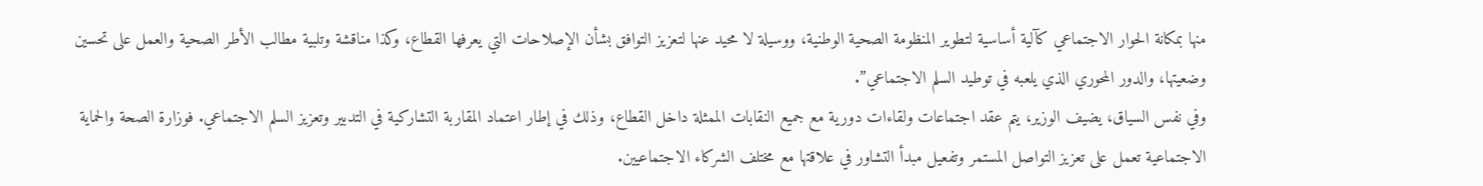منها بمكانة الحوار الاجتماعي كآلية أساسية لتطوير المنظومة الصحية الوطنية، ووسيلة لا محيد عنها لتعزيز التوافق بشأن الإصلاحات التي يعرفها القطاع، وكذا مناقشة وتلبية مطالب الأطر الصحية والعمل على تحسين وضعيتها، والدور المحوري الذي يلعبه في توطيد السلم الاجتماعي”.
وفي نفس السياق، يضيف الوزير، يتم عقد اجتماعات ولقاءات دورية مع جميع النقابات الممثلة داخل القطاع، وذلك في إطار اعتماد المقاربة التشاركية في التدبير وتعزيز السلم الاجتماعي. فوزارة الصحة والحماية الاجتماعية تعمل على تعزيز التواصل المستمر وتفعيل مبدأ التشاور في علاقتها مع مختلف الشركاء الاجتماعيين.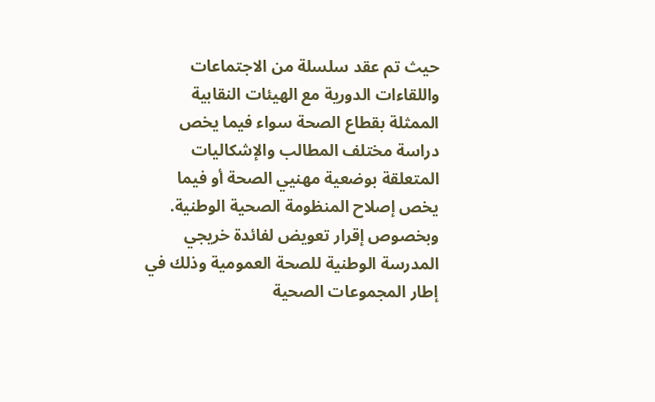حيث تم عقد سلسلة من الاجتماعات واللقاءات الدورية مع الهيئات النقابية الممثلة بقطاع الصحة سواء فيما يخص دراسة مختلف المطالب والإشكاليات المتعلقة بوضعية مهنيي الصحة أو فيما يخص إصلاح المنظومة الصحية الوطنية.
وبخصوص إقرار تعويض لفائدة خريجي المدرسة الوطنية للصحة العمومية وذلك في إطار المجموعات الصحية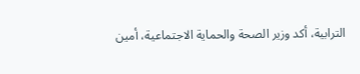الترابية، أكد وزير الصحة والحماية الاجتماعية، أمين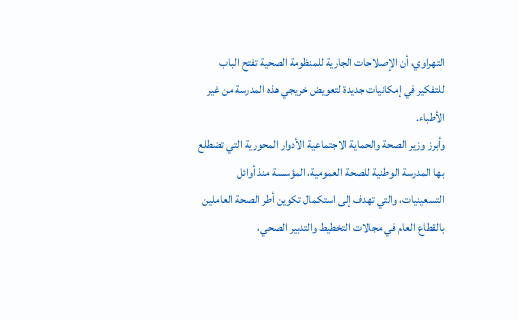التهراوي، أن الإصلاحات الجارية للمنظومة الصحية تفتح الباب للتفكير في إمكانيات جديدة لتعويض خريجي هذه المدرسة من غير الأطباء.
وأبرز وزير الصحة والحماية الاجتماعية الأدوار المحورية التي تضطلع بها المدرسة الوطنية للصحة العمومية، المؤسسة منذ أوائل التسعينيات، والتي تهدف إلى استكمال تكوين أطر الصحة العاملين بالقطاع العام في مجالات التخطيط والتدبير الصحي،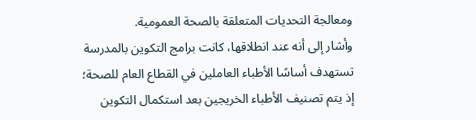ومعالجة التحديات المتعلقة بالصحة العمومية.
وأشار إلى أنه عند انطلاقها، كانت برامج التكوين بالمدرسة تستهدف أساسًا الأطباء العاملين في القطاع العام للصحة؛ إذ يتم تصنيف الأطباء الخريجين بعد استكمال التكوين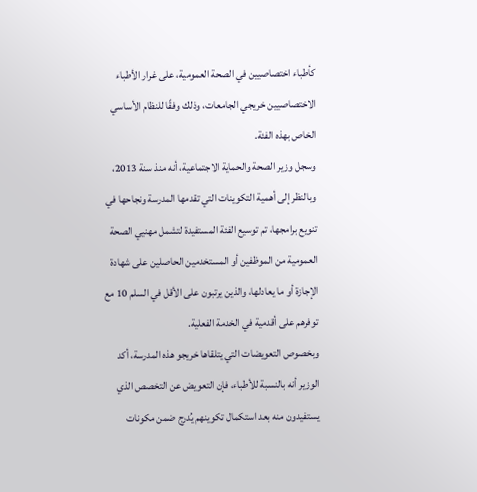كأطباء اختصاصيين في الصحة العمومية، على غرار الأطباء الاختصاصيين خريجي الجامعات، وذلك وفقًا للنظام الأساسي الخاص بهذه الفئة.
وسجل وزير الصحة والحماية الاجتماعية، أنه منذ سنة 2013، وبالنظر إلى أهمية التكوينات التي تقدمها المدرسة ونجاحها في تنويع برامجها، تم توسيع الفئة المستفيدة لتشمل مهنيي الصحة العمومية من الموظفين أو المستخدمين الحاصلين على شهادة الإجازة أو ما يعادلها، والذين يرتبون على الأقل في السلم 10 مع توفرهم على أقدمية في الخدمة الفعلية.
وبخصوص التعويضات التي يتلقاها خريجو هذه المدرسة، أكد الوزير أنه بالنسبة للأطباء، فإن التعويض عن التخصص الذي يستفيدون منه بعد استكمال تكوينهم يُدرج ضمن مكونات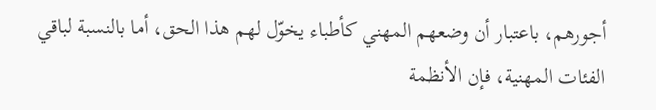أجورهم، باعتبار أن وضعهم المهني كأطباء يخوّل لهم هذا الحق، أما بالنسبة لباقي الفئات المهنية، فإن الأنظمة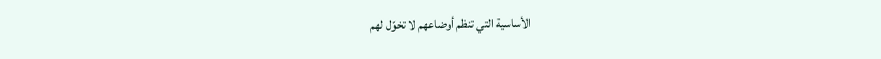الأساسية التي تنظم أوضاعهم لا تخوّل لهم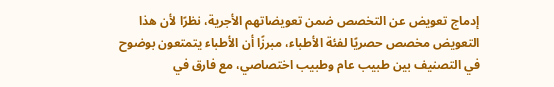إدماج تعويض عن التخصص ضمن تعويضاتهم الأجرية، نظرًا لأن هذا التعويض مخصص حصريًا لفئة الأطباء، مبرزًا أن الأطباء يتمتعون بوضوح في التصنيف بين طبيب عام وطبيب اختصاصي، مع فارق في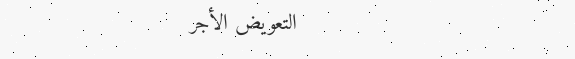التعويض الأجر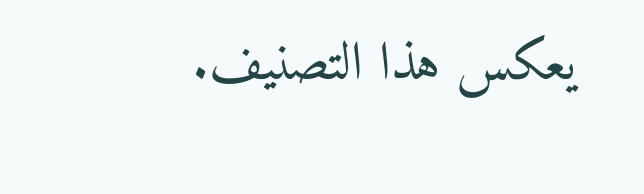يعكس هذا التصنيف.